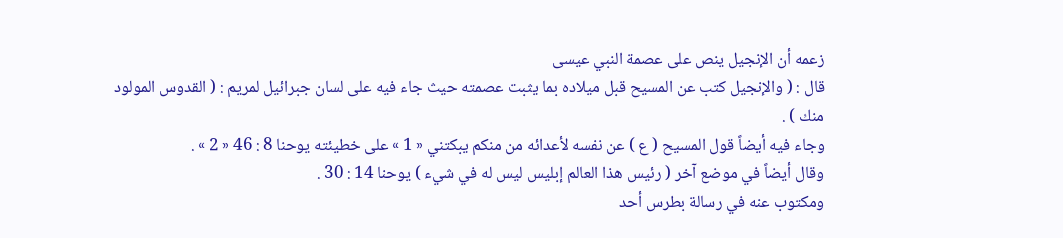زعمه أن الإنجيل ينص على عصمة النبي عيسى
قال : ( والإنجيل كتب عن المسيح قبل ميلاده بما يثبت عصمته حيث جاء فيه على لسان جبرائيل لمريم : ( القدوس المولود منك ) .
وجاء فيه أيضاً قول المسيح ( ع ) عن نفسه لأعدائه من منكم يبكتني « 1 » على خطيئته يوحنا 8 : 46 « 2 » .
وقال أيضاً في موضع آخر ( رئيس هذا العالم إبليس ليس له في شيء ) يوحنا 14 : 30 .
ومكتوب عنه في رسالة بطرس أحد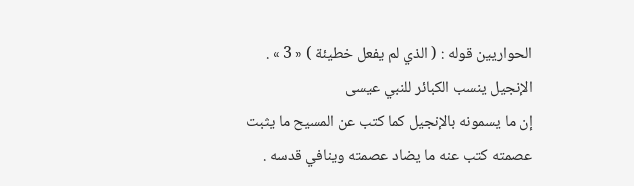الحواريين قوله : ( الذي لم يفعل خطيئة ) « 3 » .
الإنجيل ينسب الكبائر للنبي عيسى
إن ما يسمونه بالإنجيل كما كتب عن المسيح ما يثبت عصمته كتب عنه ما يضاد عصمته وينافي قدسه .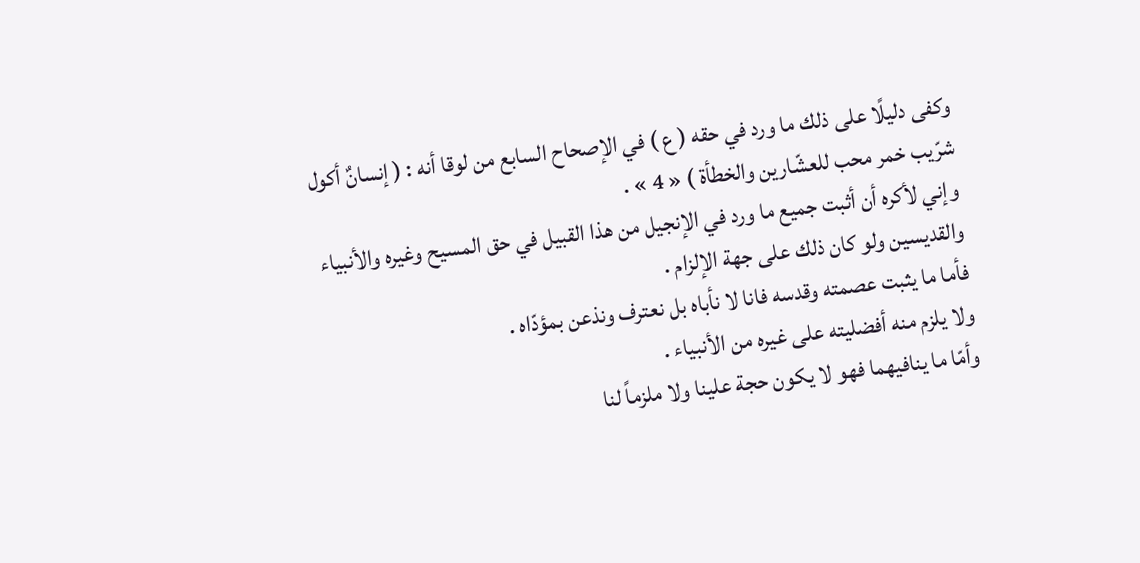وكفى دليلًا على ذلك ما ورد في حقه ( ع ) في الإصحاح السابع من لوقا أنه : ( إنسانٌ أكول شرّيب خمر محب للعشّارين والخطأة ) « 4 » .
وإني لأكره أن أثبت جميع ما ورد في الإنجيل من هذا القبيل في حق المسيح وغيره والأنبياء والقديسين ولو كان ذلك على جهة الإلزام .
فأما ما يثبت عصمته وقدسه فانا لا نأباه بل نعترف ونذعن بمؤدّاه .
ولا يلزم منه أفضليته على غيره من الأنبياء .
وأمّا ما ينافيهما فهو لا يكون حجة علينا ولا ملزماً لنا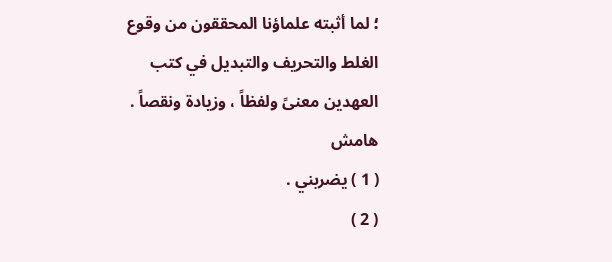؛ لما أثبته علماؤنا المحققون من وقوع الغلط والتحريف والتبديل في كتب العهدين معنىً ولفظاً ، وزيادة ونقصاً .
هامش
( 1 ) يضربني .
( 2 )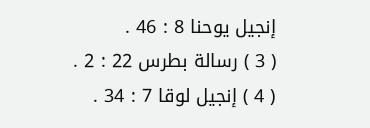إنجيل يوحنا 8 : 46 .
( 3 ) رسالة بطرس 22 : 2 .
( 4 ) إنجيل لوقا 7 : 34 .